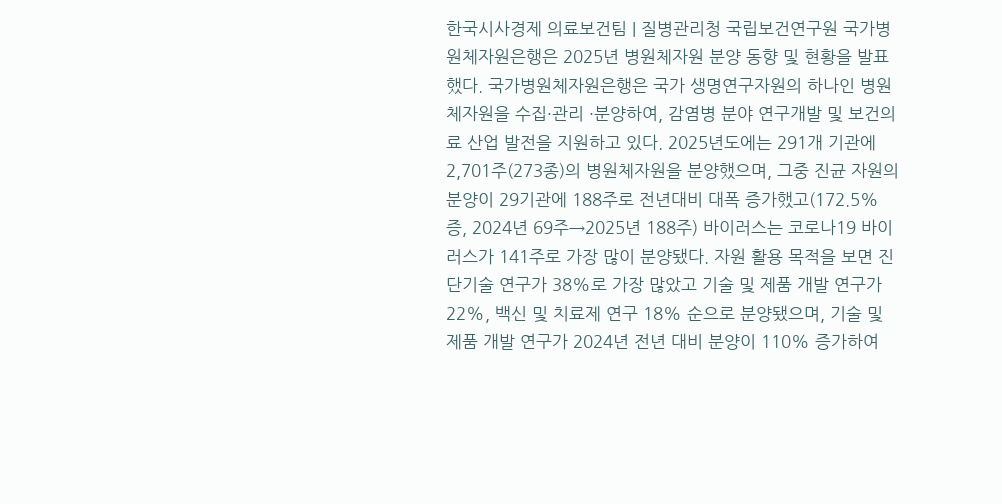한국시사경제 의료보건팀 | 질병관리청 국립보건연구원 국가병원체자원은행은 2025년 병원체자원 분양 동향 및 현황을 발표했다. 국가병원체자원은행은 국가 생명연구자원의 하나인 병원체자원을 수집·관리 ·분양하여, 감염병 분야 연구개발 및 보건의료 산업 발전을 지원하고 있다. 2025년도에는 291개 기관에 2,701주(273종)의 병원체자원을 분양했으며, 그중 진균 자원의 분양이 29기관에 188주로 전년대비 대폭 증가했고(172.5% 증, 2024년 69주→2025년 188주) 바이러스는 코로나19 바이러스가 141주로 가장 많이 분양됐다. 자원 활용 목적을 보면 진단기술 연구가 38%로 가장 많았고 기술 및 제품 개발 연구가 22%, 백신 및 치료제 연구 18% 순으로 분양됐으며, 기술 및 제품 개발 연구가 2024년 전년 대비 분양이 110% 증가하여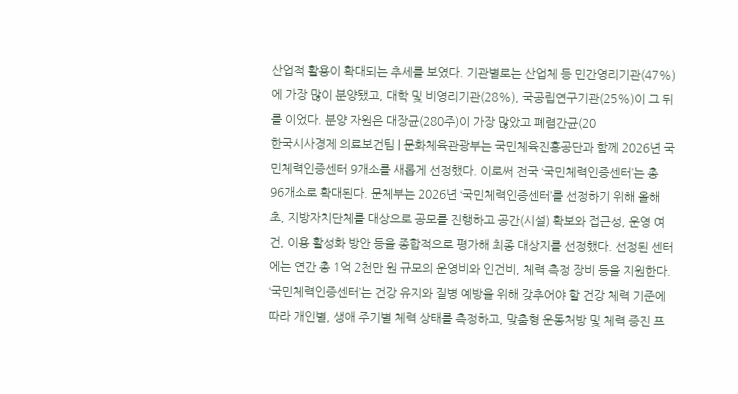산업적 활용이 확대되는 추세를 보였다. 기관별로는 산업체 등 민간영리기관(47%)에 가장 많이 분양됐고, 대학 및 비영리기관(28%), 국공립연구기관(25%)이 그 뒤를 이었다. 분양 자원은 대장균(280주)이 가장 많았고 폐렴간균(20
한국시사경제 의료보건팀 | 문화체육관광부는 국민체육진흥공단과 함께 2026년 국민체력인증센터 9개소를 새롭게 선정했다. 이로써 전국 ‘국민체력인증센터’는 총 96개소로 확대된다. 문체부는 2026년 ‘국민체력인증센터’를 선정하기 위해 올해 초, 지방자치단체를 대상으로 공모를 진행하고 공간(시설) 확보와 접근성, 운영 여건, 이용 활성화 방안 등을 종합적으로 평가해 최종 대상지를 선정했다. 선정된 센터에는 연간 총 1억 2천만 원 규모의 운영비와 인건비, 체력 측정 장비 등을 지원한다. ‘국민체력인증센터’는 건강 유지와 질병 예방을 위해 갖추어야 할 건강 체력 기준에 따라 개인별, 생애 주기별 체력 상태를 측정하고, 맞춤형 운동처방 및 체력 증진 프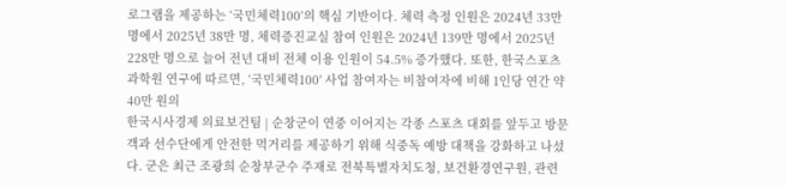로그램을 제공하는 ‘국민체력100’의 핵심 기반이다. 체력 측정 인원은 2024년 33만 명에서 2025년 38만 명, 체력증진교실 참여 인원은 2024년 139만 명에서 2025년 228만 명으로 늘어 전년 대비 전체 이용 인원이 54.5% 증가했다. 또한, 한국스포츠과학원 연구에 따르면, ‘국민체력100’ 사업 참여자는 비참여자에 비해 1인당 연간 약 40만 원의
한국시사경제 의료보건팀 | 순창군이 연중 이어지는 각종 스포츠 대회를 앞두고 방문객과 선수단에게 안전한 먹거리를 제공하기 위해 식중독 예방 대책을 강화하고 나섰다. 군은 최근 조광희 순창부군수 주재로 전북특별자치도청, 보건환경연구원, 관련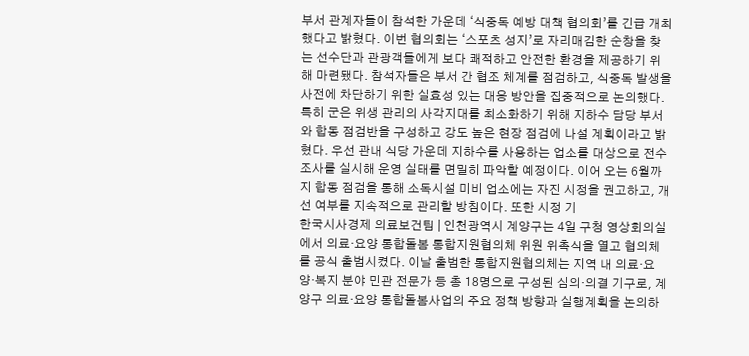부서 관계자들이 참석한 가운데 ‘식중독 예방 대책 협의회’를 긴급 개최했다고 밝혔다. 이번 협의회는 ‘스포츠 성지’로 자리매김한 순창을 찾는 선수단과 관광객들에게 보다 쾌적하고 안전한 환경을 제공하기 위해 마련됐다. 참석자들은 부서 간 협조 체계를 점검하고, 식중독 발생을 사전에 차단하기 위한 실효성 있는 대응 방안을 집중적으로 논의했다. 특히 군은 위생 관리의 사각지대를 최소화하기 위해 지하수 담당 부서와 합동 점검반을 구성하고 강도 높은 현장 점검에 나설 계획이라고 밝혔다. 우선 관내 식당 가운데 지하수를 사용하는 업소를 대상으로 전수 조사를 실시해 운영 실태를 면밀히 파악할 예정이다. 이어 오는 6월까지 합동 점검을 통해 소독시설 미비 업소에는 자진 시정을 권고하고, 개선 여부를 지속적으로 관리할 방침이다. 또한 시정 기
한국시사경제 의료보건팀 | 인천광역시 계양구는 4일 구청 영상회의실에서 의료·요양 통합돌봄 통합지원협의체 위원 위촉식을 열고 협의체를 공식 출범시켰다. 이날 출범한 통합지원협의체는 지역 내 의료·요양·복지 분야 민관 전문가 등 총 18명으로 구성된 심의·의결 기구로, 계양구 의료·요양 통합돌봄사업의 주요 정책 방향과 실행계획을 논의하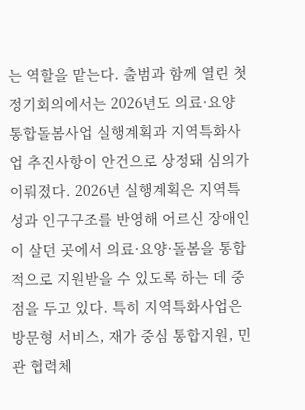는 역할을 맡는다. 출범과 함께 열린 첫 정기회의에서는 2026년도 의료·요양 통합돌봄사업 실행계획과 지역특화사업 추진사항이 안건으로 상정돼 심의가 이뤄졌다. 2026년 실행계획은 지역특성과 인구구조를 반영해 어르신 장애인이 살던 곳에서 의료·요양·돌봄을 통합적으로 지원받을 수 있도록 하는 데 중점을 두고 있다. 특히 지역특화사업은 방문형 서비스, 재가 중심 통합지원, 민관 협력체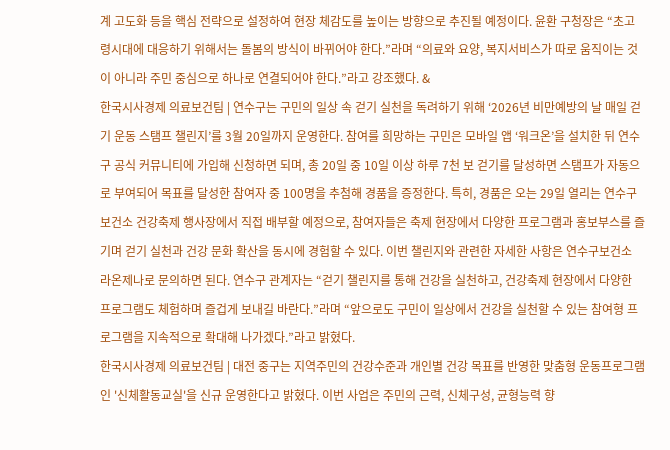계 고도화 등을 핵심 전략으로 설정하여 현장 체감도를 높이는 방향으로 추진될 예정이다. 윤환 구청장은 “초고령시대에 대응하기 위해서는 돌봄의 방식이 바뀌어야 한다.”라며 “의료와 요양, 복지서비스가 따로 움직이는 것이 아니라 주민 중심으로 하나로 연결되어야 한다.”라고 강조했다. &
한국시사경제 의료보건팀 | 연수구는 구민의 일상 속 걷기 실천을 독려하기 위해 ‘2026년 비만예방의 날 매일 걷기 운동 스탬프 챌린지’를 3월 20일까지 운영한다. 참여를 희망하는 구민은 모바일 앱 ‘워크온’을 설치한 뒤 연수구 공식 커뮤니티에 가입해 신청하면 되며, 총 20일 중 10일 이상 하루 7천 보 걷기를 달성하면 스탬프가 자동으로 부여되어 목표를 달성한 참여자 중 100명을 추첨해 경품을 증정한다. 특히, 경품은 오는 29일 열리는 연수구 보건소 건강축제 행사장에서 직접 배부할 예정으로, 참여자들은 축제 현장에서 다양한 프로그램과 홍보부스를 즐기며 걷기 실천과 건강 문화 확산을 동시에 경험할 수 있다. 이번 챌린지와 관련한 자세한 사항은 연수구보건소 라온제나로 문의하면 된다. 연수구 관계자는 “걷기 챌린지를 통해 건강을 실천하고, 건강축제 현장에서 다양한 프로그램도 체험하며 즐겁게 보내길 바란다.”라며 “앞으로도 구민이 일상에서 건강을 실천할 수 있는 참여형 프로그램을 지속적으로 확대해 나가겠다.”라고 밝혔다.
한국시사경제 의료보건팀 | 대전 중구는 지역주민의 건강수준과 개인별 건강 목표를 반영한 맞춤형 운동프로그램인 '신체활동교실'을 신규 운영한다고 밝혔다. 이번 사업은 주민의 근력, 신체구성, 균형능력 향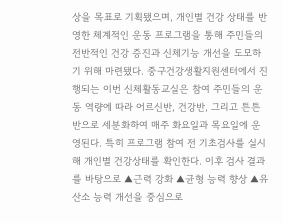상을 목표로 기획됐으며, 개인별 건강 상태를 반영한 체계적인 운동 프로그램을 통해 주민들의 전반적인 건강 증진과 신체기능 개선을 도모하기 위해 마련됐다. 중구건강생활지원센터에서 진행되는 이번 신체활동교실은 참여 주민들의 운동 역량에 따라 어르신반, 건강반, 그리고 튼튼반으로 세분화하여 매주 화요일과 목요일에 운영된다. 특히 프로그램 참여 전 기초검사를 실시해 개인별 건강상태를 확인한다. 이후 검사 결과를 바탕으로 ▲근력 강화 ▲균형 능력 향상 ▲유산소 능력 개선을 중심으로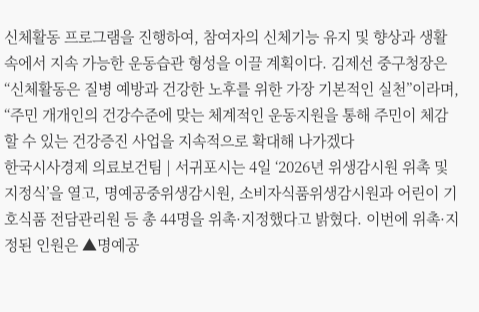신체활동 프로그램을 진행하여, 참여자의 신체기능 유지 및 향상과 생활 속에서 지속 가능한 운동습관 형성을 이끌 계획이다. 김제선 중구청장은 “신체활동은 질병 예방과 건강한 노후를 위한 가장 기본적인 실천”이라며, “주민 개개인의 건강수준에 맞는 체계적인 운동지원을 통해 주민이 체감할 수 있는 건강증진 사업을 지속적으로 확대해 나가겠다
한국시사경제 의료보건팀 | 서귀포시는 4일 ‘2026년 위생감시원 위촉 및 지정식’을 열고, 명예공중위생감시원, 소비자식품위생감시원과 어린이 기호식품 전담관리원 등 총 44명을 위촉·지정했다고 밝혔다. 이번에 위촉·지정된 인원은 ▲명예공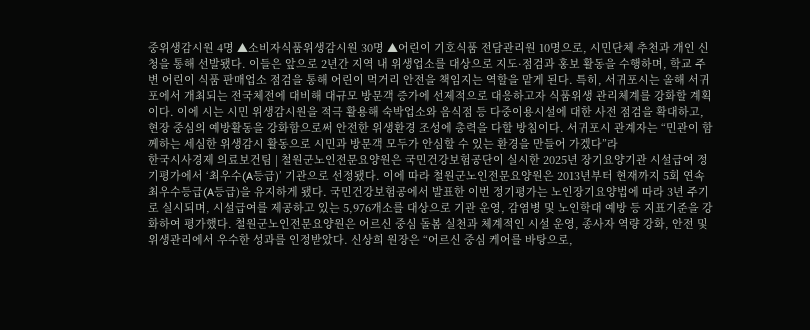중위생감시원 4명 ▲소비자식품위생감시원 30명 ▲어린이 기호식품 전담관리원 10명으로, 시민단체 추천과 개인 신청을 통해 선발됐다. 이들은 앞으로 2년간 지역 내 위생업소를 대상으로 지도·점검과 홍보 활동을 수행하며, 학교 주변 어린이 식품 판매업소 점검을 통해 어린이 먹거리 안전을 책임지는 역할을 맡게 된다. 특히, 서귀포시는 올해 서귀포에서 개최되는 전국체전에 대비해 대규모 방문객 증가에 선제적으로 대응하고자 식품위생 관리체계를 강화할 계획이다. 이에 시는 시민 위생감시원을 적극 활용해 숙박업소와 음식점 등 다중이용시설에 대한 사전 점검을 확대하고, 현장 중심의 예방활동을 강화함으로써 안전한 위생환경 조성에 총력을 다할 방침이다. 서귀포시 관계자는 “민관이 함께하는 세심한 위생감시 활동으로 시민과 방문객 모두가 안심할 수 있는 환경을 만들어 가겠다”라
한국시사경제 의료보건팀 | 철원군노인전문요양원은 국민건강보험공단이 실시한 2025년 장기요양기관 시설급여 정기평가에서 ‘최우수(A등급)’ 기관으로 선정됐다. 이에 따라 철원군노인전문요양원은 2013년부터 현재까지 5회 연속 최우수등급(A등급)을 유지하게 됐다. 국민건강보험공에서 발표한 이번 정기평가는 노인장기요양법에 따라 3년 주기로 실시되며, 시설급여를 제공하고 있는 5,976개소를 대상으로 기관 운영, 감염병 및 노인학대 예방 등 지표기준을 강화하여 평가했다. 철원군노인전문요양원은 어르신 중심 돌봄 실천과 체계적인 시설 운영, 종사자 역량 강화, 안전 및 위생관리에서 우수한 성과를 인정받았다. 신상희 원장은 “어르신 중심 케어를 바탕으로,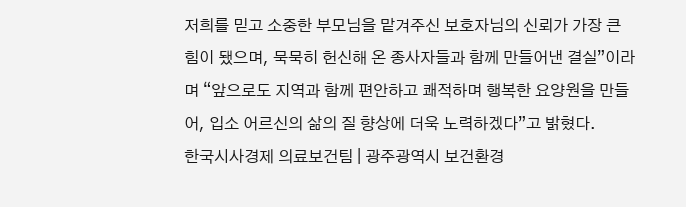저희를 믿고 소중한 부모님을 맡겨주신 보호자님의 신뢰가 가장 큰 힘이 됐으며, 묵묵히 헌신해 온 종사자들과 함께 만들어낸 결실”이라며 “앞으로도 지역과 함께 편안하고 쾌적하며 행복한 요양원을 만들어, 입소 어르신의 삶의 질 향상에 더욱 노력하겠다”고 밝혔다.
한국시사경제 의료보건팀 | 광주광역시 보건환경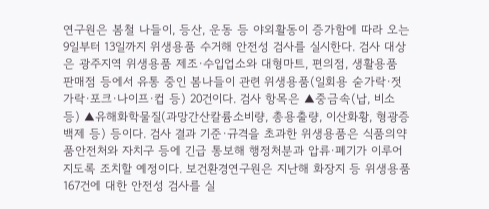연구원은 봄철 나들이, 등산, 운동 등 야외활동이 증가함에 따라 오는 9일부터 13일까지 위생용품 수거해 안전성 검사를 실시한다. 검사 대상은 광주지역 위생용품 제조·수입업소와 대형마트, 편의점, 생활용품 판매점 등에서 유통 중인 봄나들이 관련 위생용품(일회용 숟가락·젓가락·포크·나이프·컵 등) 20건이다. 검사 항목은 ▲중금속(납, 비소 등) ▲유해화학물질(과망간산칼륨소비량, 총용출량, 이산화황, 형광증백제 등) 등이다. 검사 결과 기준·규격을 초과한 위생용품은 식품의약품안전처와 자치구 등에 긴급 통보해 행정처분과 압류·폐기가 이루어지도록 조치할 예정이다. 보건환경연구원은 지난해 화장지 등 위생용품 167건에 대한 안전성 검사를 실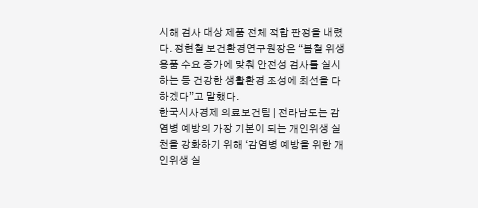시해 검사 대상 제품 전체 적합 판정을 내렸다. 정현철 보건환경연구원장은 “봄철 위생용품 수요 증가에 맞춰 안전성 검사를 실시하는 등 건강한 생활환경 조성에 최선을 다하겠다”고 말했다.
한국시사경제 의료보건팀 | 전라남도는 감염병 예방의 가장 기본이 되는 개인위생 실천을 강화하기 위해 ‘감염병 예방을 위한 개인위생 실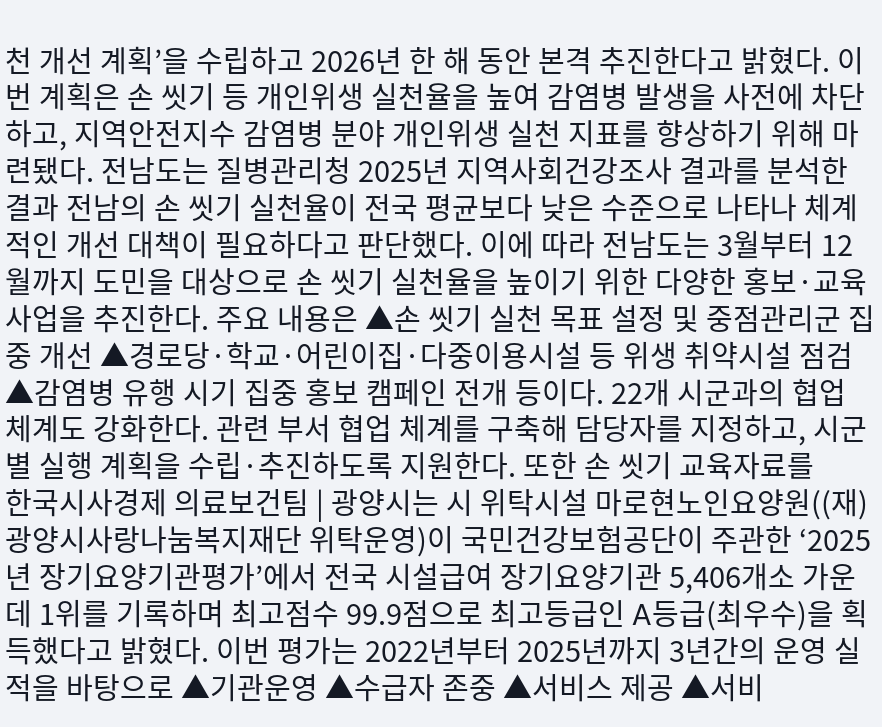천 개선 계획’을 수립하고 2026년 한 해 동안 본격 추진한다고 밝혔다. 이번 계획은 손 씻기 등 개인위생 실천율을 높여 감염병 발생을 사전에 차단하고, 지역안전지수 감염병 분야 개인위생 실천 지표를 향상하기 위해 마련됐다. 전남도는 질병관리청 2025년 지역사회건강조사 결과를 분석한 결과 전남의 손 씻기 실천율이 전국 평균보다 낮은 수준으로 나타나 체계적인 개선 대책이 필요하다고 판단했다. 이에 따라 전남도는 3월부터 12월까지 도민을 대상으로 손 씻기 실천율을 높이기 위한 다양한 홍보·교육 사업을 추진한다. 주요 내용은 ▲손 씻기 실천 목표 설정 및 중점관리군 집중 개선 ▲경로당·학교·어린이집·다중이용시설 등 위생 취약시설 점검 ▲감염병 유행 시기 집중 홍보 캠페인 전개 등이다. 22개 시군과의 협업 체계도 강화한다. 관련 부서 협업 체계를 구축해 담당자를 지정하고, 시군별 실행 계획을 수립·추진하도록 지원한다. 또한 손 씻기 교육자료를
한국시사경제 의료보건팀 | 광양시는 시 위탁시설 마로현노인요양원((재)광양시사랑나눔복지재단 위탁운영)이 국민건강보험공단이 주관한 ‘2025년 장기요양기관평가’에서 전국 시설급여 장기요양기관 5,406개소 가운데 1위를 기록하며 최고점수 99.9점으로 최고등급인 A등급(최우수)을 획득했다고 밝혔다. 이번 평가는 2022년부터 2025년까지 3년간의 운영 실적을 바탕으로 ▲기관운영 ▲수급자 존중 ▲서비스 제공 ▲서비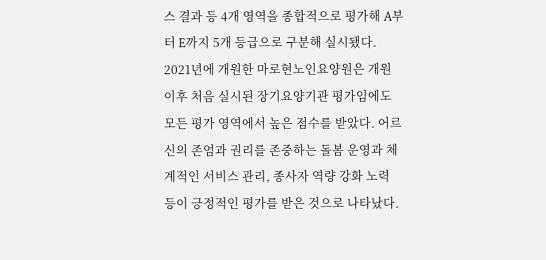스 결과 등 4개 영역을 종합적으로 평가해 A부터 E까지 5개 등급으로 구분해 실시됐다. 2021년에 개원한 마로현노인요양원은 개원 이후 처음 실시된 장기요양기관 평가임에도 모든 평가 영역에서 높은 점수를 받았다. 어르신의 존엄과 권리를 존중하는 돌봄 운영과 체계적인 서비스 관리, 종사자 역량 강화 노력 등이 긍정적인 평가를 받은 것으로 나타났다.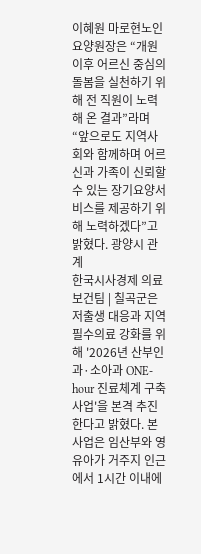이혜원 마로현노인요양원장은 “개원 이후 어르신 중심의 돌봄을 실천하기 위해 전 직원이 노력해 온 결과”라며 “앞으로도 지역사회와 함께하며 어르신과 가족이 신뢰할 수 있는 장기요양서비스를 제공하기 위해 노력하겠다”고 밝혔다. 광양시 관계
한국시사경제 의료보건팀 | 칠곡군은 저출생 대응과 지역 필수의료 강화를 위해 '2026년 산부인과·소아과 ONE-hour 진료체계 구축사업'을 본격 추진한다고 밝혔다. 본 사업은 임산부와 영유아가 거주지 인근에서 1시간 이내에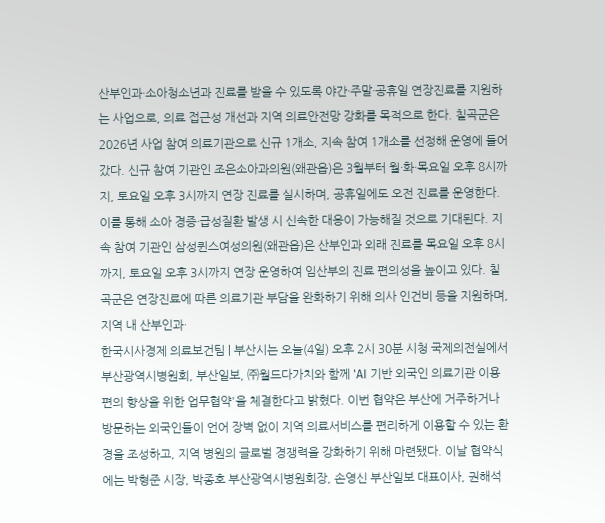산부인과·소아청소년과 진료를 받을 수 있도록 야간·주말·공휴일 연장진료를 지원하는 사업으로, 의료 접근성 개선과 지역 의료안전망 강화를 목적으로 한다. 칠곡군은 2026년 사업 참여 의료기관으로 신규 1개소, 지속 참여 1개소를 선정해 운영에 들어갔다. 신규 참여 기관인 조은소아과의원(왜관읍)은 3월부터 월·화·목요일 오후 8시까지, 토요일 오후 3시까지 연장 진료를 실시하며, 공휴일에도 오전 진료를 운영한다. 이를 통해 소아 경증·급성질환 발생 시 신속한 대응이 가능해질 것으로 기대된다. 지속 참여 기관인 삼성퀸스여성의원(왜관읍)은 산부인과 외래 진료를 목요일 오후 8시까지, 토요일 오후 3시까지 연장 운영하여 임산부의 진료 편의성을 높이고 있다. 칠곡군은 연장진료에 따른 의료기관 부담을 완화하기 위해 의사 인건비 등을 지원하며, 지역 내 산부인과·
한국시사경제 의료보건팀 | 부산시는 오늘(4일) 오후 2시 30분 시청 국제의전실에서 부산광역시병원회, 부산일보, ㈜월드다가치와 함께 'AI 기반 외국인 의료기관 이용편의 향상을 위한 업무협약'을 체결한다고 밝혔다. 이번 협약은 부산에 거주하거나 방문하는 외국인들이 언어 장벽 없이 지역 의료서비스를 편리하게 이용할 수 있는 환경을 조성하고, 지역 병원의 글로벌 경쟁력을 강화하기 위해 마련됐다. 이날 협약식에는 박형준 시장, 박종호 부산광역시병원회장, 손영신 부산일보 대표이사, 권해석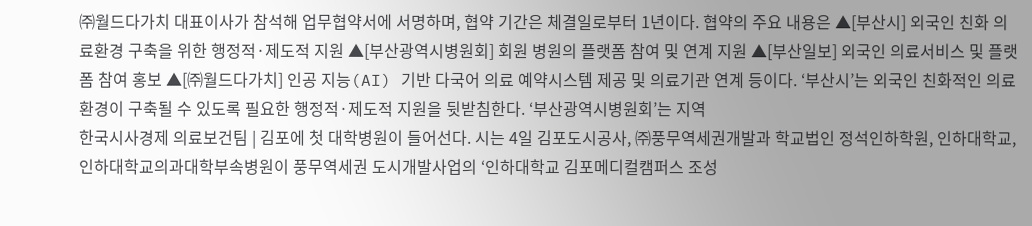㈜월드다가치 대표이사가 참석해 업무협약서에 서명하며, 협약 기간은 체결일로부터 1년이다. 협약의 주요 내용은 ▲[부산시] 외국인 친화 의료환경 구축을 위한 행정적·제도적 지원 ▲[부산광역시병원회] 회원 병원의 플랫폼 참여 및 연계 지원 ▲[부산일보] 외국인 의료서비스 및 플랫폼 참여 홍보 ▲[㈜월드다가치] 인공 지능(AI) 기반 다국어 의료 예약시스템 제공 및 의료기관 연계 등이다. ‘부산시’는 외국인 친화적인 의료 환경이 구축될 수 있도록 필요한 행정적·제도적 지원을 뒷받침한다. ‘부산광역시병원회’는 지역
한국시사경제 의료보건팀 | 김포에 첫 대학병원이 들어선다. 시는 4일 김포도시공사, ㈜풍무역세권개발과 학교법인 정석인하학원, 인하대학교, 인하대학교의과대학부속병원이 풍무역세권 도시개발사업의 ‘인하대학교 김포메디컬캠퍼스 조성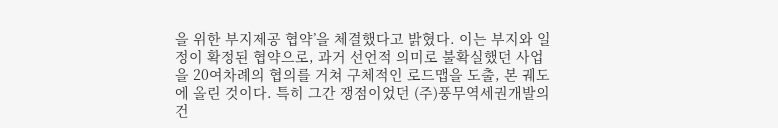을 위한 부지제공 협약’을 체결했다고 밝혔다. 이는 부지와 일정이 확정된 협약으로, 과거 선언적 의미로 불확실했던 사업을 20여차례의 협의를 거쳐 구체적인 로드맵을 도출, 본 궤도에 올린 것이다. 특히 그간 쟁점이었던 (주)풍무역세권개발의 건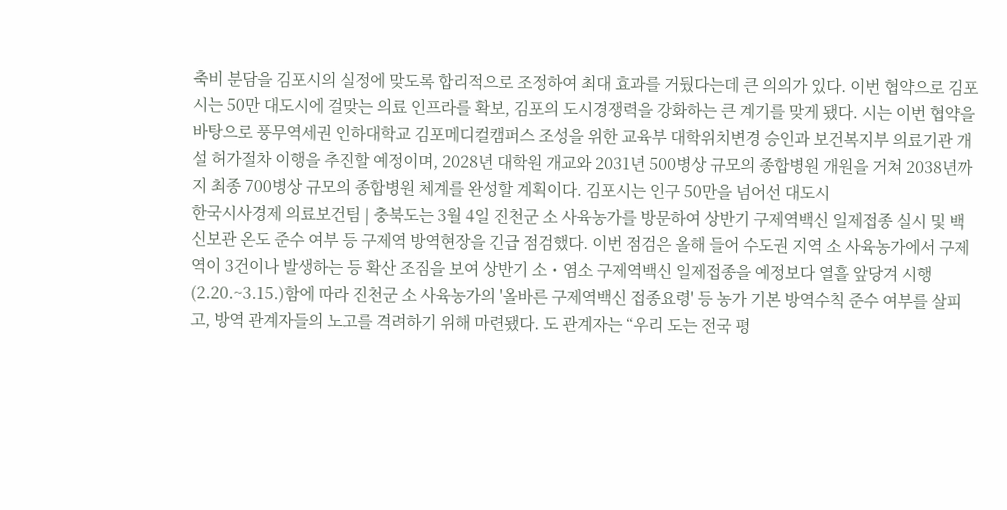축비 분담을 김포시의 실정에 맞도록 합리적으로 조정하여 최대 효과를 거뒀다는데 큰 의의가 있다. 이번 협약으로 김포시는 50만 대도시에 걸맞는 의료 인프라를 확보, 김포의 도시경쟁력을 강화하는 큰 계기를 맞게 됐다. 시는 이번 협약을 바탕으로 풍무역세권 인하대학교 김포메디컬캠퍼스 조성을 위한 교육부 대학위치변경 승인과 보건복지부 의료기관 개설 허가절차 이행을 추진할 예정이며, 2028년 대학원 개교와 2031년 500병상 규모의 종합병원 개원을 거쳐 2038년까지 최종 700병상 규모의 종합병원 체계를 완성할 계획이다. 김포시는 인구 50만을 넘어선 대도시
한국시사경제 의료보건팀 | 충북도는 3월 4일 진천군 소 사육농가를 방문하여 상반기 구제역백신 일제접종 실시 및 백신보관 온도 준수 여부 등 구제역 방역현장을 긴급 점검했다. 이번 점검은 올해 들어 수도권 지역 소 사육농가에서 구제역이 3건이나 발생하는 등 확산 조짐을 보여 상반기 소・염소 구제역백신 일제접종을 예정보다 열흘 앞당겨 시행(2.20.~3.15.)함에 따라 진천군 소 사육농가의 '올바른 구제역백신 접종요령' 등 농가 기본 방역수칙 준수 여부를 살피고, 방역 관계자들의 노고를 격려하기 위해 마련됐다. 도 관계자는 “우리 도는 전국 평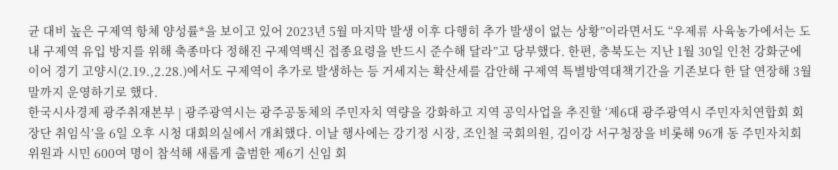균 대비 높은 구제역 항체 양성률*을 보이고 있어 2023년 5월 마지막 발생 이후 다행히 추가 발생이 없는 상황”이라면서도 “우제류 사육농가에서는 도내 구제역 유입 방지를 위해 축종마다 정해진 구제역백신 접종요령을 반드시 준수해 달라”고 당부했다. 한편, 충북도는 지난 1월 30일 인천 강화군에 이어 경기 고양시(2.19.,2.28.)에서도 구제역이 추가로 발생하는 등 거세지는 확산세를 감안해 구제역 특별방역대책기간을 기존보다 한 달 연장해 3월 말까지 운영하기로 했다.
한국시사경제 광주취재본부 | 광주광역시는 광주공동체의 주민자치 역량을 강화하고 지역 공익사업을 추진할 ‘제6대 광주광역시 주민자치연합회 회장단 취임식’을 6일 오후 시청 대회의실에서 개최했다. 이날 행사에는 강기정 시장, 조인철 국회의원, 김이강 서구청장을 비롯해 96개 동 주민자치회 위원과 시민 600여 명이 참석해 새롭게 출범한 제6기 신임 회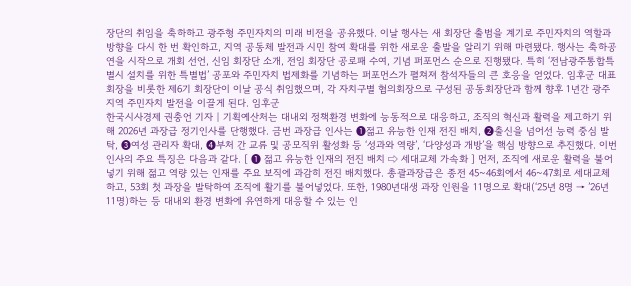장단의 취임을 축하하고 광주형 주민자치의 미래 비전을 공유했다. 이날 행사는 새 회장단 출범을 계기로 주민자치의 역할과 방향을 다시 한 번 확인하고, 지역 공동체 발전과 시민 참여 확대를 위한 새로운 출발을 알리기 위해 마련됐다. 행사는 축하공연을 시작으로 개회 선언, 신임 회장단 소개, 전임 회장단 공로패 수여, 기념 퍼포먼스 순으로 진행됐다. 특히 ‘전남광주통합특별시 설치를 위한 특별법’ 공포와 주민자치 법제화를 기념하는 퍼포먼스가 펼쳐져 참석자들의 큰 호응을 얻었다. 임후군 대표회장을 비롯한 제6기 회장단이 이날 공식 취임했으며, 각 자치구별 협의회장으로 구성된 공동회장단과 함께 향후 1년간 광주지역 주민자치 발전을 이끌게 된다. 임후군
한국시사경제 권충언 기자 | 기획예산처는 대내외 정책환경 변화에 능동적으로 대응하고, 조직의 혁신과 활력을 제고하기 위해 2026년 과장급 정기인사를 단행했다. 금번 과장급 인사는 ➊젊고 유능한 인재 전진 배치, ➋출신을 넘어선 능력 중심 발탁, ➌여성 관리자 확대, ➍부처 간 교류 및 공모직위 활성화 등 ‘성과와 역량’, ‘다양성과 개방’을 핵심 방향으로 추진했다. 이번 인사의 주요 특징은 다음과 같다. [ ➊ 젊고 유능한 인재의 전진 배치 ⇨ 세대교체 가속화 ] 먼저, 조직에 새로운 활력을 불어넣기 위해 젊고 역량 있는 인재를 주요 보직에 과감히 전진 배치했다. 총괄과장급은 종전 45~46회에서 46~47회로 세대교체하고, 53회 첫 과장을 발탁하여 조직에 활기를 불어넣었다. 또한, 1980년대생 과장 인원을 11명으로 확대(‘25년 8명 → ’26년 11명)하는 등 대내외 환경 변화에 유연하게 대응할 수 있는 인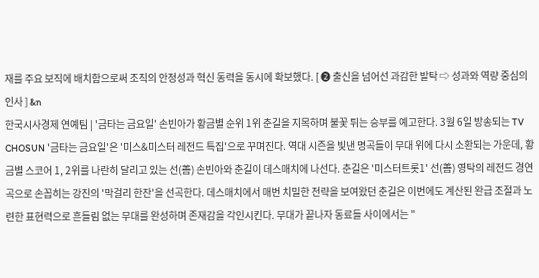재를 주요 보직에 배치함으로써 조직의 안정성과 혁신 동력을 동시에 확보했다. [ ➋ 출신을 넘어선 과감한 발탁 ⇨ 성과와 역량 중심의 인사 ] &n
한국시사경제 연예팀 | '금타는 금요일' 손빈아가 황금별 순위 1위 춘길을 지목하며 불꽃 튀는 승부를 예고한다. 3월 6일 방송되는 TV CHOSUN '금타는 금요일'은 '미스&미스터 레전드 특집'으로 꾸며진다. 역대 시즌을 빛낸 명곡들이 무대 위에 다시 소환되는 가운데, 황금별 스코어 1, 2위를 나란히 달리고 있는 선(善) 손빈아와 춘길이 데스매치에 나선다. 춘길은 '미스터트롯1' 선(善) 영탁의 레전드 경연곡으로 손꼽히는 강진의 '막걸리 한잔'을 선곡한다. 데스매치에서 매번 치밀한 전략을 보여왔던 춘길은 이번에도 계산된 완급 조절과 노련한 표현력으로 흔들림 없는 무대를 완성하며 존재감을 각인시킨다. 무대가 끝나자 동료들 사이에서는 "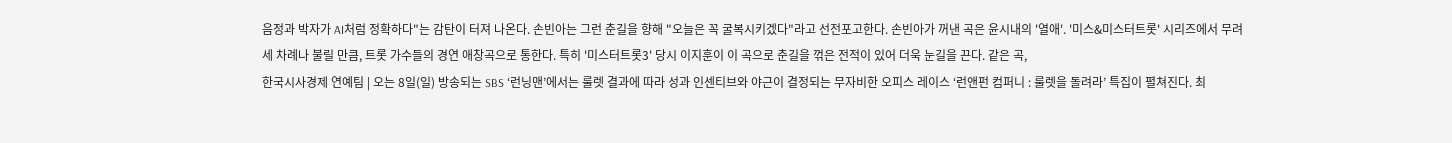음정과 박자가 AI처럼 정확하다"는 감탄이 터져 나온다. 손빈아는 그런 춘길을 향해 "오늘은 꼭 굴복시키겠다"라고 선전포고한다. 손빈아가 꺼낸 곡은 윤시내의 '열애'. '미스&미스터트롯' 시리즈에서 무려 세 차례나 불릴 만큼, 트롯 가수들의 경연 애창곡으로 통한다. 특히 '미스터트롯3' 당시 이지훈이 이 곡으로 춘길을 꺾은 전적이 있어 더욱 눈길을 끈다. 같은 곡,
한국시사경제 연예팀 | 오는 8일(일) 방송되는 SBS ‘런닝맨’에서는 룰렛 결과에 따라 성과 인센티브와 야근이 결정되는 무자비한 오피스 레이스 ‘런앤펀 컴퍼니 : 룰렛을 돌려라’ 특집이 펼쳐진다. 최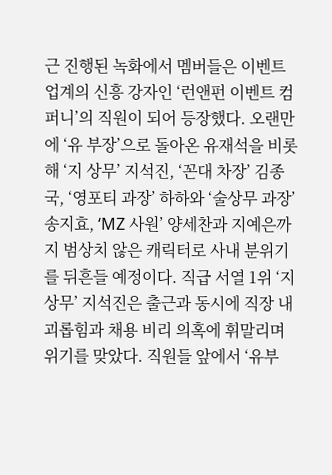근 진행된 녹화에서 멤버들은 이벤트 업계의 신흥 강자인 ‘런앤펀 이벤트 컴퍼니’의 직원이 되어 등장했다. 오랜만에 ‘유 부장’으로 돌아온 유재석을 비롯해 ‘지 상무’ 지석진, ‘꼰대 차장’ 김종국, ‘영포티 과장’ 하하와 ‘술상무 과장’ 송지효, ‘MZ 사원’ 양세찬과 지예은까지 범상치 않은 캐릭터로 사내 분위기를 뒤흔들 예정이다. 직급 서열 1위 ‘지상무’ 지석진은 출근과 동시에 직장 내 괴롭힘과 채용 비리 의혹에 휘말리며 위기를 맞았다. 직원들 앞에서 ‘유부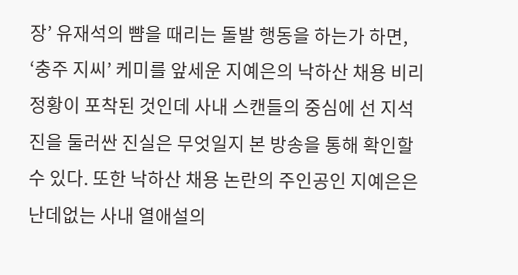장’ 유재석의 뺨을 때리는 돌발 행동을 하는가 하면, ‘충주 지씨’ 케미를 앞세운 지예은의 낙하산 채용 비리 정황이 포착된 것인데 사내 스캔들의 중심에 선 지석진을 둘러싼 진실은 무엇일지 본 방송을 통해 확인할 수 있다. 또한 낙하산 채용 논란의 주인공인 지예은은 난데없는 사내 열애설의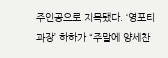주인공으로 지목됐다. ‘영포티 과장’ 하하가 “주말에 양세찬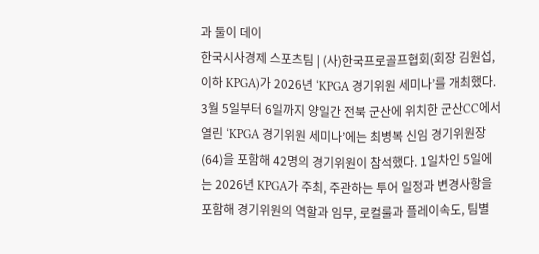과 둘이 데이
한국시사경제 스포츠팀 | (사)한국프로골프협회(회장 김원섭, 이하 KPGA)가 2026년 ‘KPGA 경기위원 세미나’를 개최했다. 3월 5일부터 6일까지 양일간 전북 군산에 위치한 군산CC에서 열린 ‘KPGA 경기위원 세미나’에는 최병복 신임 경기위원장(64)을 포함해 42명의 경기위원이 참석했다. 1일차인 5일에는 2026년 KPGA가 주최, 주관하는 투어 일정과 변경사항을 포함해 경기위원의 역할과 임무, 로컬룰과 플레이속도, 팀별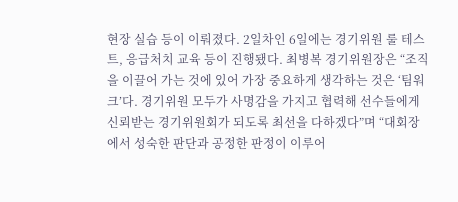현장 실습 등이 이뤄졌다. 2일차인 6일에는 경기위원 룰 테스트, 응급처치 교육 등이 진행됐다. 최병복 경기위원장은 “조직을 이끌어 가는 것에 있어 가장 중요하게 생각하는 것은 ‘팀워크’다. 경기위원 모두가 사명감을 가지고 협력해 선수들에게 신뢰받는 경기위원회가 되도록 최선을 다하겠다”며 “대회장에서 성숙한 판단과 공정한 판정이 이루어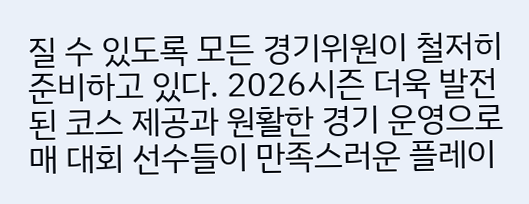질 수 있도록 모든 경기위원이 철저히 준비하고 있다. 2026시즌 더욱 발전된 코스 제공과 원활한 경기 운영으로 매 대회 선수들이 만족스러운 플레이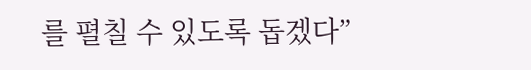를 펼칠 수 있도록 돕겠다”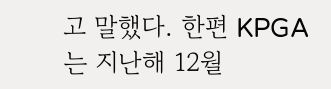고 말했다. 한편 KPGA는 지난해 12월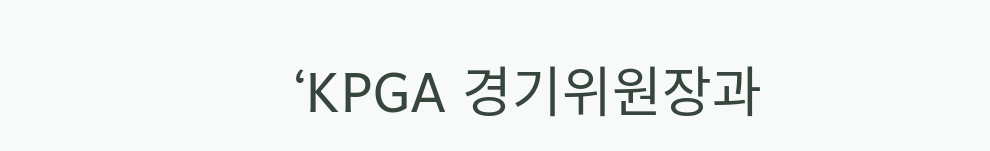‘KPGA 경기위원장과